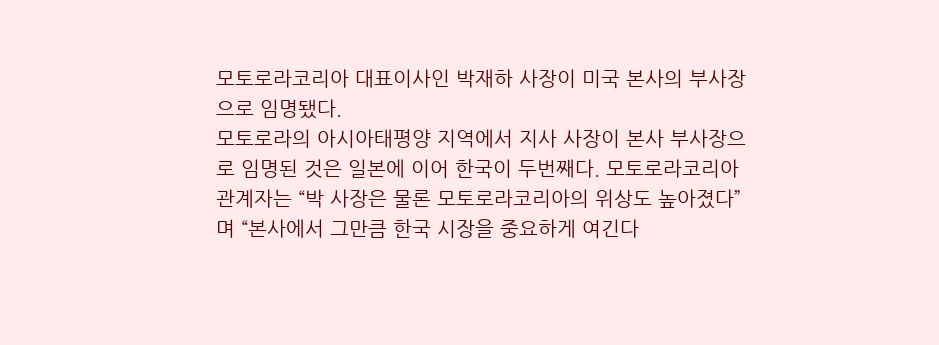모토로라코리아 대표이사인 박재하 사장이 미국 본사의 부사장으로 임명됐다.
모토로라의 아시아태평양 지역에서 지사 사장이 본사 부사장으로 임명된 것은 일본에 이어 한국이 두번째다. 모토로라코리아 관계자는 “박 사장은 물론 모토로라코리아의 위상도 높아졌다”며 “본사에서 그만큼 한국 시장을 중요하게 여긴다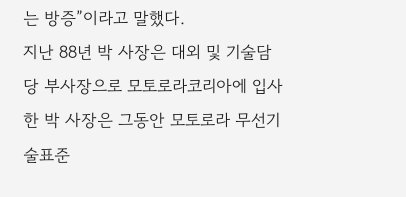는 방증”이라고 말했다.
지난 88년 박 사장은 대외 및 기술담당 부사장으로 모토로라코리아에 입사한 박 사장은 그동안 모토로라 무선기술표준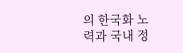의 한국화 노력과 국내 정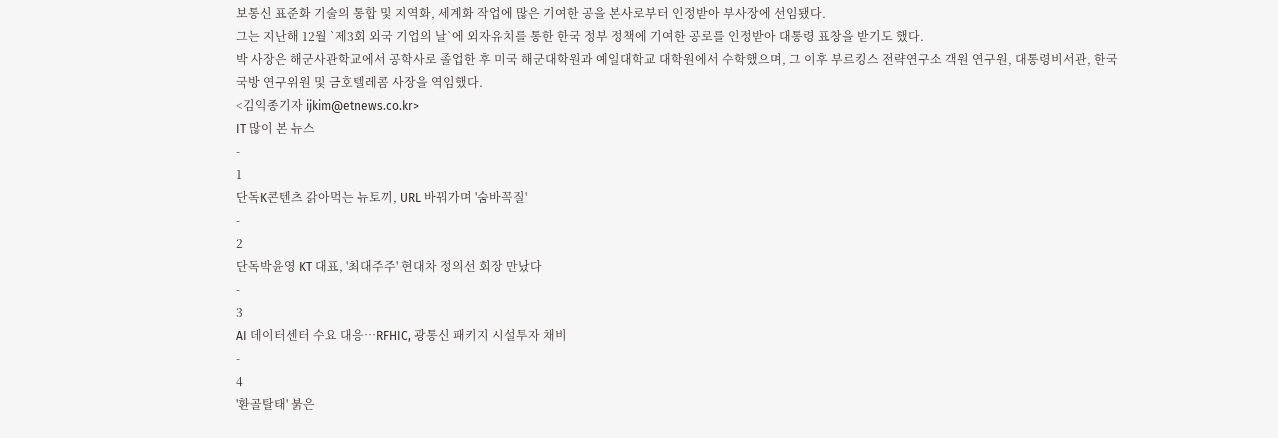보통신 표준화 기술의 통합 및 지역화, 세계화 작업에 많은 기여한 공을 본사로부터 인정받아 부사장에 선임됐다.
그는 지난해 12월 `제3회 외국 기업의 날`에 외자유치를 통한 한국 정부 정책에 기여한 공로를 인정받아 대통령 표창을 받기도 했다.
박 사장은 해군사관학교에서 공학사로 졸업한 후 미국 해군대학원과 예일대학교 대학원에서 수학했으며, 그 이후 부르킹스 전략연구소 객원 연구원, 대통령비서관, 한국국방 연구위원 및 금호텔레콤 사장을 역임했다.
<김익종기자 ijkim@etnews.co.kr>
IT 많이 본 뉴스
-
1
단독K콘텐츠 갉아먹는 뉴토끼, URL 바꿔가며 '숨바꼭질'
-
2
단독박윤영 KT 대표, '최대주주' 현대차 정의선 회장 만났다
-
3
AI 데이터센터 수요 대응…RFHIC, 광통신 패키지 시설투자 채비
-
4
'환골탈태' 붉은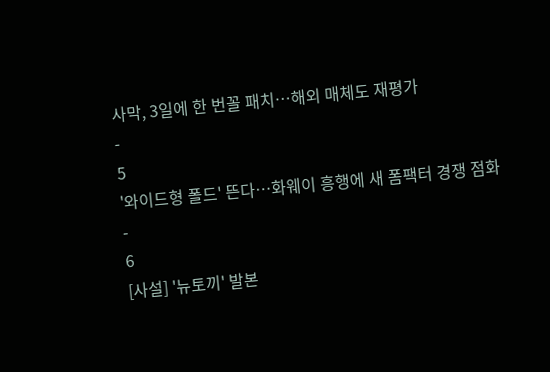사막, 3일에 한 번꼴 패치…해외 매체도 재평가
-
5
'와이드형 폴드' 뜬다…화웨이 흥행에 새 폼팩터 경쟁 점화
-
6
[사설] '뉴토끼' 발본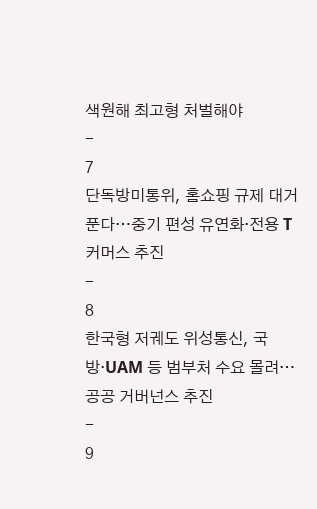색원해 최고형 처벌해야
-
7
단독방미통위, 홈쇼핑 규제 대거 푼다…중기 편성 유연화·전용 T커머스 추진
-
8
한국형 저궤도 위성통신, 국방·UAM 등 범부처 수요 몰려…공공 거버넌스 추진
-
9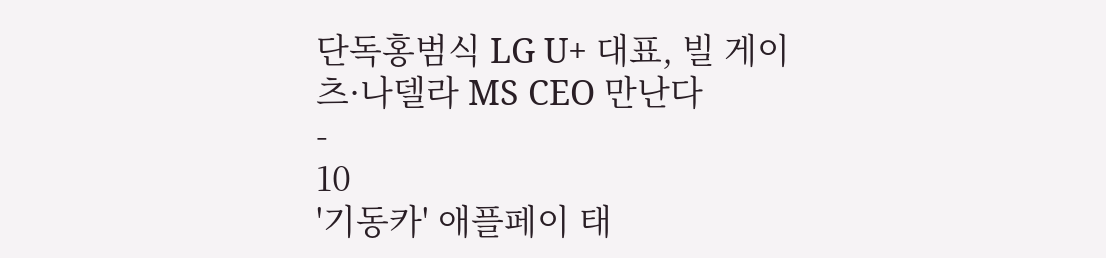단독홍범식 LG U+ 대표, 빌 게이츠·나델라 MS CEO 만난다
-
10
'기동카' 애플페이 태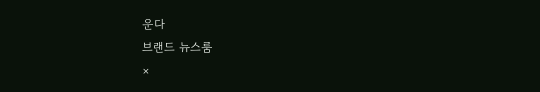운다
브랜드 뉴스룸
×